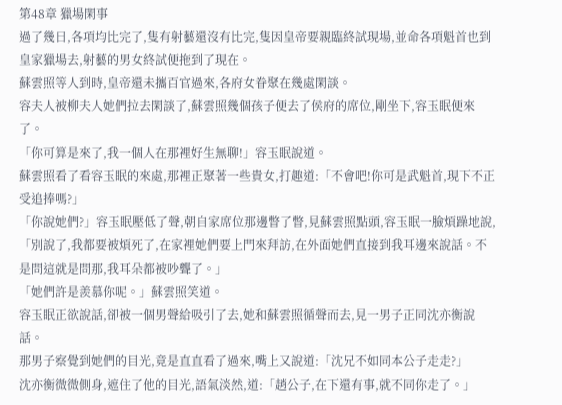第48章 獵場閑事
過了幾日,各項均比完了,隻有射藝還沒有比完,隻因皇帝要親臨終試現場,並命各項魁首也到皇家獵場去,射藝的男女終試便拖到了現在。
蘇雲照等人到時,皇帝還未攜百官過來,各府女眷聚在幾處閑談。
容夫人被柳夫人她們拉去閑談了,蘇雲照幾個孩子便去了侯府的席位,剛坐下,容玉眠便來了。
「你可算是來了,我一個人在那裡好生無聊!」容玉眠說道。
蘇雲照看了看容玉眠的來處,那裡正聚著一些貴女,打趣道:「不會吧!你可是武魁首,現下不正受追捧嗎?」
「你說她們?」容玉眠壓低了聲,朝自家席位那邊瞥了瞥,見蘇雲照點頭,容玉眠一臉煩躁地說,「別說了,我都要被煩死了,在家裡她們要上門來拜訪,在外面她們直接到我耳邊來說話。不是問這就是問那,我耳朵都被吵聾了。」
「她們許是羨慕你呢。」蘇雲照笑道。
容玉眠正欲說話,卻被一個男聲給吸引了去,她和蘇雲照循聲而去,見一男子正同沈亦衡說話。
那男子察覺到她們的目光,竟是直直看了過來,嘴上又說道:「沈兄不如同本公子走走?」
沈亦衡微微側身,遮住了他的目光,語氣淡然,道:「趙公子,在下還有事,就不同你走了。」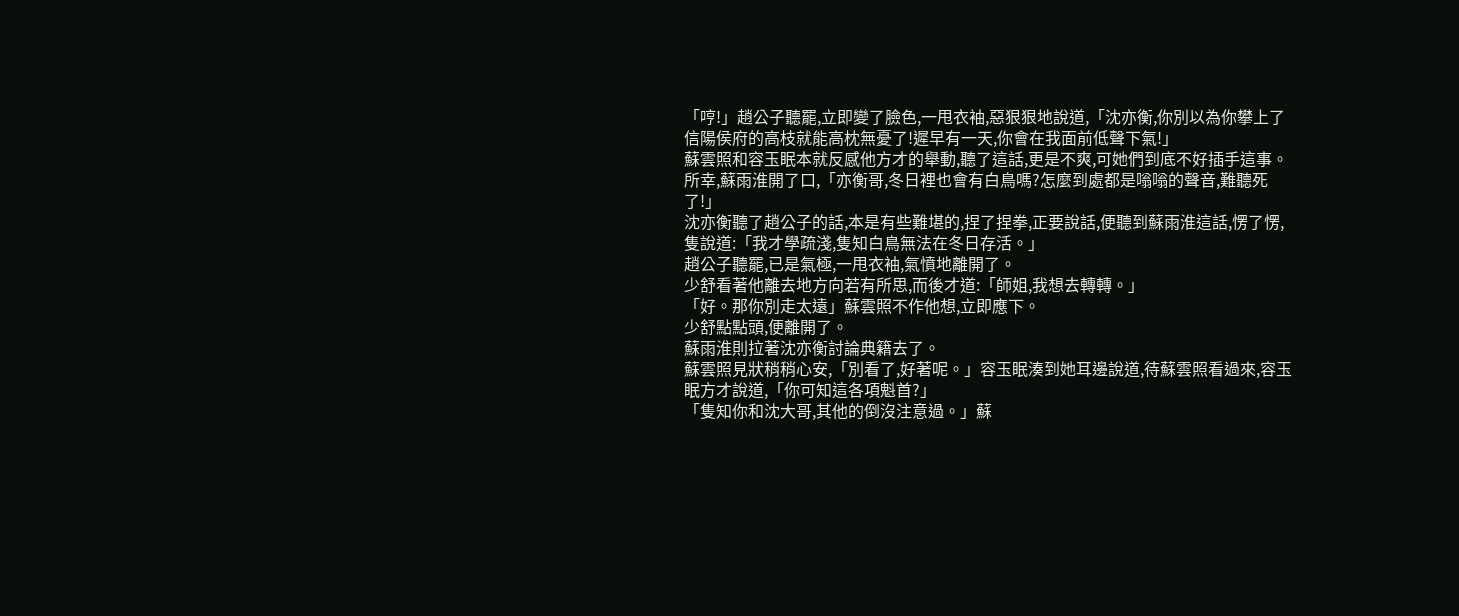「哼!」趙公子聽罷,立即變了臉色,一甩衣袖,惡狠狠地說道,「沈亦衡,你別以為你攀上了信陽侯府的高枝就能高枕無憂了!遲早有一天,你會在我面前低聲下氣!」
蘇雲照和容玉眠本就反感他方才的舉動,聽了這話,更是不爽,可她們到底不好插手這事。
所幸,蘇雨淮開了口,「亦衡哥,冬日裡也會有白鳥嗎?怎麼到處都是嗡嗡的聲音,難聽死了!」
沈亦衡聽了趙公子的話,本是有些難堪的,捏了捏拳,正要說話,便聽到蘇雨淮這話,愣了愣,隻說道:「我才學疏淺,隻知白鳥無法在冬日存活。」
趙公子聽罷,已是氣極,一甩衣袖,氣憤地離開了。
少舒看著他離去地方向若有所思,而後才道:「師姐,我想去轉轉。」
「好。那你別走太遠」蘇雲照不作他想,立即應下。
少舒點點頭,便離開了。
蘇雨淮則拉著沈亦衡討論典籍去了。
蘇雲照見狀稍稍心安,「別看了,好著呢。」容玉眠湊到她耳邊說道,待蘇雲照看過來,容玉眠方才說道,「你可知這各項魁首?」
「隻知你和沈大哥,其他的倒沒注意過。」蘇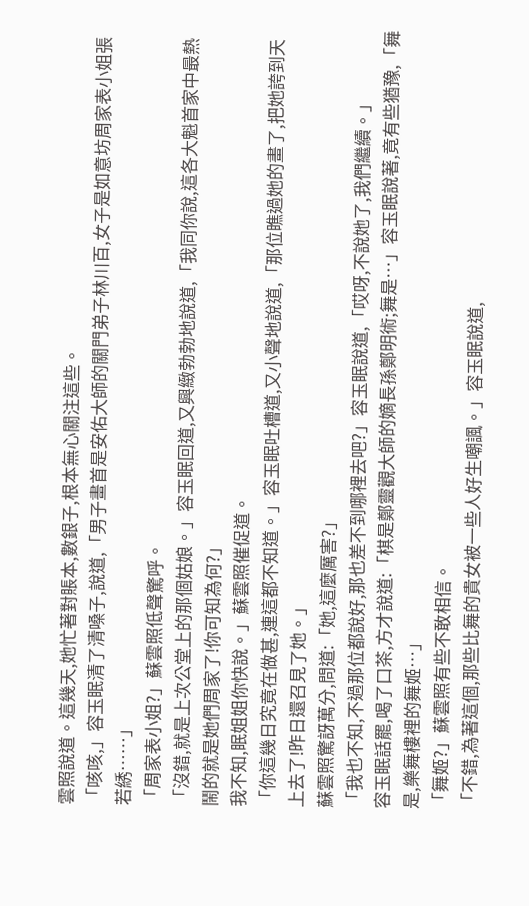雲照說道。這幾天,她忙著對賬本,數銀子,根本無心關注這些。
「咳咳,」容玉眠清了清嗓子,說道,「男子畫首是安佑大師的關門弟子林川百,女子是如意坊周家表小姐張若綉……」
「周家表小姐?」蘇雲照低聲驚呼。
「沒錯,就是上次公堂上的那個姑娘。」容玉眠回道,又興緻勃勃地說道,「我同你說,這各大魁首家中最熱鬧的就是她們周家了!你可知為何?」
我不知,眠姐姐你快說。」蘇雲照催促道。
「你這幾日究竟在做甚,連這都不知道。」容玉眠吐槽道,又小聲地說道,「那位瞧過她的畫了,把她誇到天上去了!昨日還召見了她。」
蘇雲照驚訝萬分,問道:「她,這麼厲害?」
「我也不知,不過那位都說好,那也差不到哪裡去吧?」容玉眠說道,「哎呀,不說她了,我們繼續。」
容玉眠話罷,喝了口茶,方才說道:「棋是鄭靈觀大師的嫡長孫鄭明術;舞是…」容玉眠說著,竟有些猶豫,「舞是,樂舞樓裡的舞姬…」
「舞姬?」蘇雲照有些不敢相信。
「不錯,為著這個,那些比舞的貴女被一些人好生嘲諷。」容玉眠說道,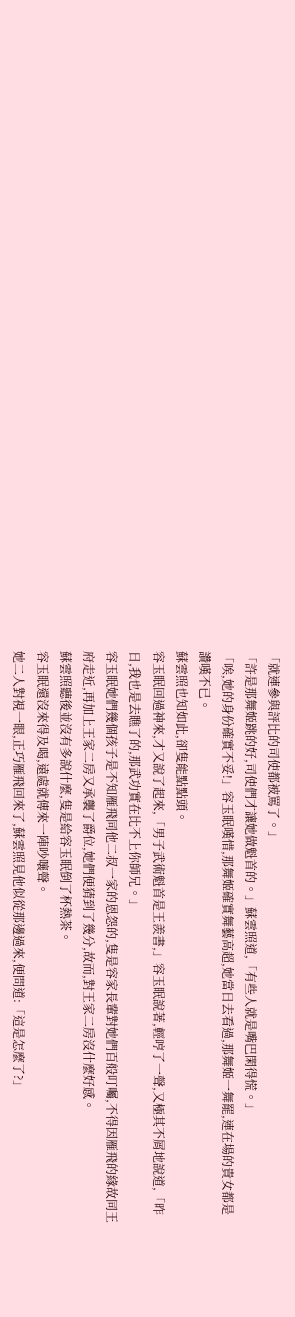「就連參與評比的司使都被罵了。」
「許是那舞姬跳的好,司使們才讓她做魁首的。」蘇雲照道,「有些人就是嘴巴閑得慌。」
「唉,她的身份確實不妥!」容玉眠嘆惜,那舞姬確實舞藝高超,她當日去看過,那舞姬一舞罷,連在場的貴女都是讚嘆不已。
蘇雲照也知如此,卻隻能點點頭。
容玉眠回過神來,才又說了起來,「男子武術魁首是王羨書,」容玉眠說著,輕哼了一聲,又極其不屑地說道,「昨日,我也是去瞧了的,那武功實在比不上你師兄。」
容玉眠她們幾個孩子是不知雁飛同他二叔一家的恩怨的,隻是容家長輩對她們百般叮囑,不得因雁飛的緣故同王府走近,再加上王家二房又承襲了爵位,她們便猜到了幾分,故而,對王家二房沒什麼好感。
蘇雲照聽後並沒有多說什麼,隻是給容玉眠倒了杯熱茶。
容玉眠還沒來得及喝,遠處就傳來一陣吵嚷聲。
她二人對視一眼,正巧雁飛回來了,蘇雲照見他似從那邊過來,便問道:「這是怎麼了?」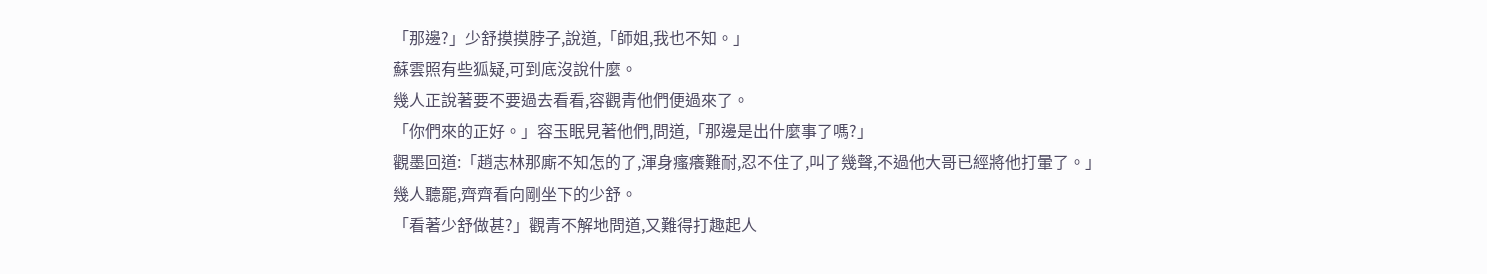「那邊?」少舒摸摸脖子,說道,「師姐,我也不知。」
蘇雲照有些狐疑,可到底沒說什麼。
幾人正說著要不要過去看看,容觀青他們便過來了。
「你們來的正好。」容玉眠見著他們,問道,「那邊是出什麼事了嗎?」
觀墨回道:「趙志林那廝不知怎的了,渾身瘙癢難耐,忍不住了,叫了幾聲,不過他大哥已經將他打暈了。」
幾人聽罷,齊齊看向剛坐下的少舒。
「看著少舒做甚?」觀青不解地問道,又難得打趣起人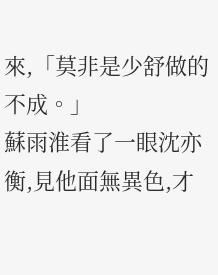來,「莫非是少舒做的不成。」
蘇雨淮看了一眼沈亦衡,見他面無異色,才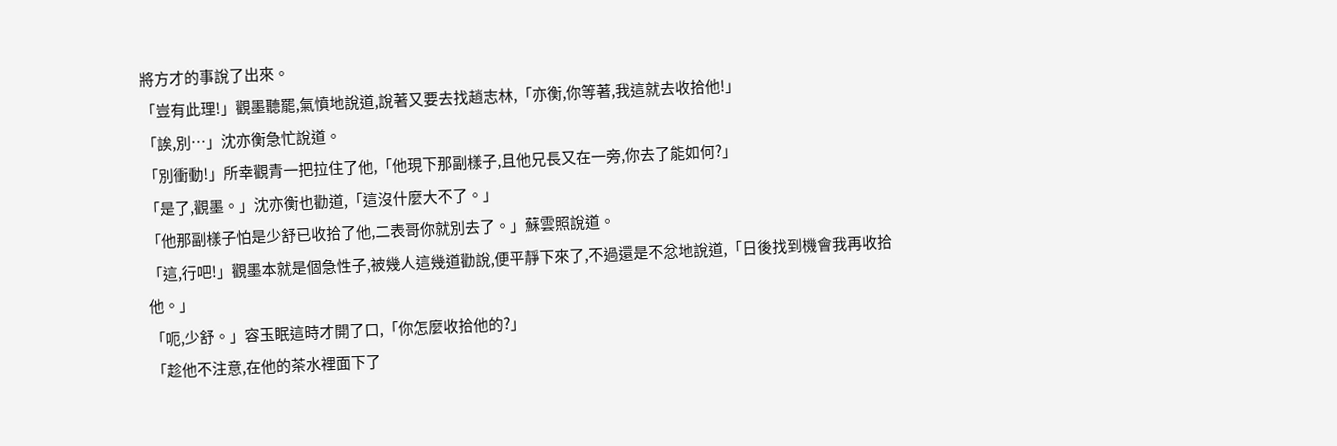將方才的事說了出來。
「豈有此理!」觀墨聽罷,氣憤地說道,說著又要去找趙志林,「亦衡,你等著,我這就去收拾他!」
「誒,別…」沈亦衡急忙說道。
「別衝動!」所幸觀青一把拉住了他,「他現下那副樣子,且他兄長又在一旁,你去了能如何?」
「是了,觀墨。」沈亦衡也勸道,「這沒什麼大不了。」
「他那副樣子怕是少舒已收拾了他,二表哥你就別去了。」蘇雲照說道。
「這,行吧!」觀墨本就是個急性子,被幾人這幾道勸說,便平靜下來了,不過還是不忿地說道,「日後找到機會我再收拾他。」
「呃,少舒。」容玉眠這時才開了口,「你怎麼收拾他的?」
「趁他不注意,在他的茶水裡面下了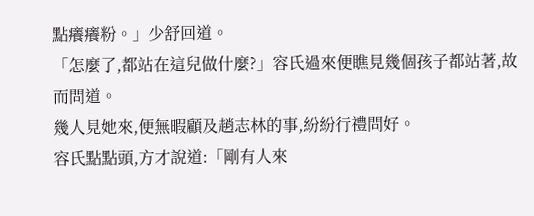點癢癢粉。」少舒回道。
「怎麼了,都站在這兒做什麼?」容氏過來便瞧見幾個孩子都站著,故而問道。
幾人見她來,便無暇顧及趙志林的事,紛紛行禮問好。
容氏點點頭,方才說道:「剛有人來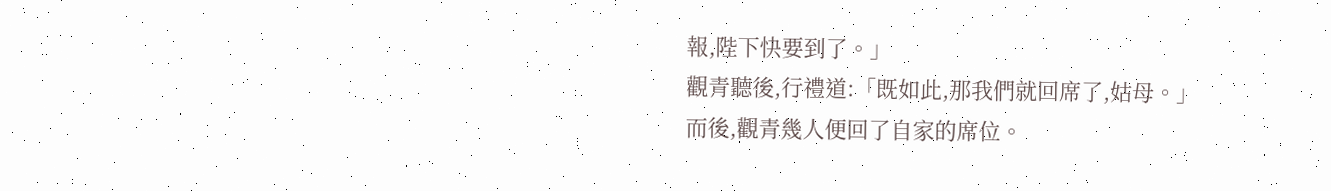報,陛下快要到了。」
觀青聽後,行禮道:「既如此,那我們就回席了,姑母。」
而後,觀青幾人便回了自家的席位。